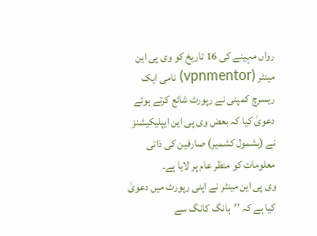رواں مہینے کی 16 تاریخ کو وی پی این مینٹر (vpnmentor) نامی ایک ریسرچ کمپنی نے رپورٹ شائع کرتے ہوئے دعویٰ کیا کہ بعض وی پی این ایپلیکیشنز نے (بشمول کشمیر) صارفین کی ذاتی معلومات کو منظر عام پر لایا ہے۔
وی پی این مینٹر نے اپنی رپورٹ میں دعویٰ کیا ہے کہ ’’ہانگ کانگ سے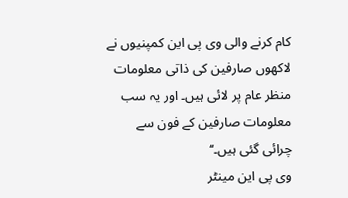کام کرنے والی وی پی این کمپنیوں نے لاکھوں صارفین کی ذاتی معلومات منظر عام پر لائی ہیں۔ اور یہ سب معلومات صارفین کے فون سے چرائی گئی ہیں۔‘‘
وی پی این مینٹر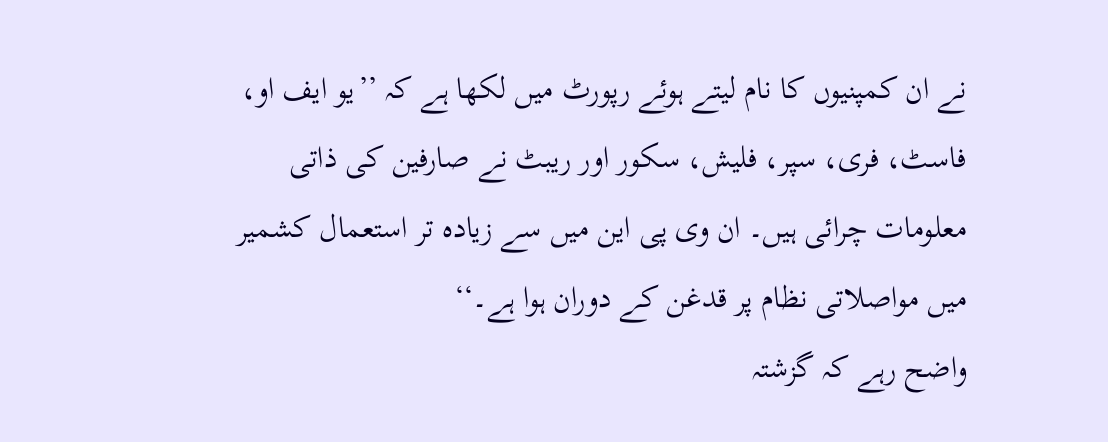نے ان کمپنیوں کا نام لیتے ہوئے رپورٹ میں لکھا ہے کہ ’’یو ایف او، فاسٹ، فری، سپر، فلیش، سکور اور ریبٹ نے صارفین کی ذاتی معلومات چرائی ہیں۔ ان وی پی این میں سے زیادہ تر استعمال کشمیر میں مواصلاتی نظام پر قدغن کے دوران ہوا ہے۔‘‘
واضح رہے کہ گزشتہ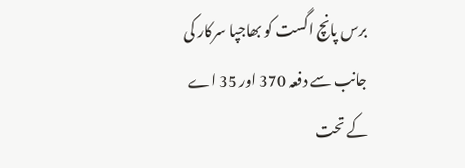برس پانچ اگست کو بھاجپا سرکار کی جانب سے دفعہ 370 اور 35 اے کے تحت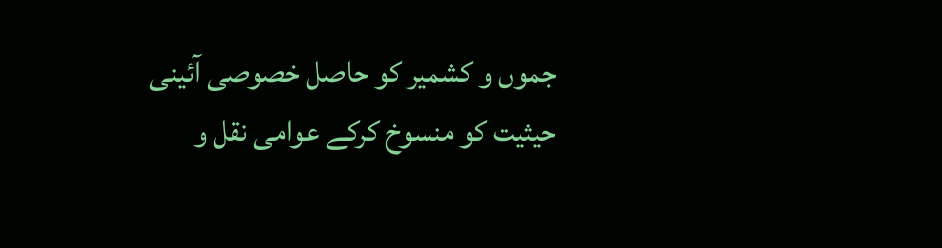جموں و کشمیر کو حاصل خصوصی آئینی حیثیت کو منسوخ کرکے عوامی نقل و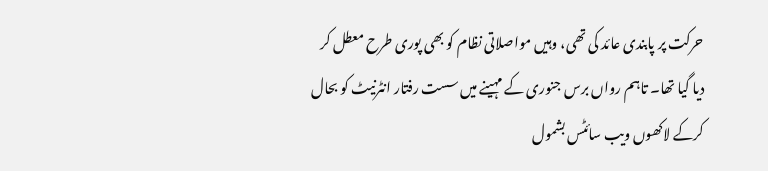حرکت پر پابندی عائد کی تھی، وہیں مواصلاتی نظام کو بھی پوری طرح معطل کر دیا گیا تھا۔ تاہم رواں برس جنوری کے مہینے میں سست رفتار انٹرنیٹ کو بحال کرکے لاکھوں ویب سائٹس بشمول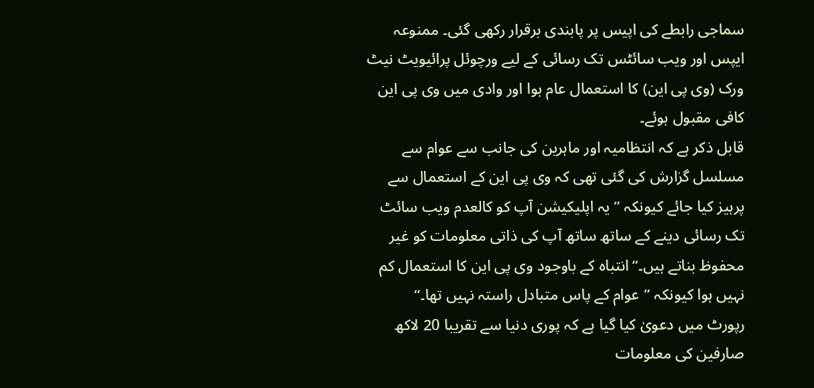سماجی رابطے کی اپیس پر پابندی برقرار رکھی گئی۔ ممنوعہ ایپس اور ویب سائٹس تک رسائی کے لیے ورچوئل پرائیویٹ نیٹ ورک (وی پی این) کا استعمال عام ہوا اور وادی میں وی پی این کافی مقبول ہوئے۔
قابل ذکر ہے کہ انتظامیہ اور ماہرین کی جانب سے عوام سے مسلسل گزارش کی گئی تھی کہ وی پی این کے استعمال سے پرہیز کیا جائے کیونکہ ’’یہ اپلیکیشن آپ کو کالعدم ویب سائٹ تک رسائی دینے کے ساتھ ساتھ آپ کی ذاتی معلومات کو غیر محفوظ بناتے ہیں۔‘‘ انتباہ کے باوجود وی پی این کا استعمال کم نہیں ہوا کیونکہ ’’عوام کے پاس متبادل راستہ نہیں تھا۔‘‘
رپورٹ میں دعویٰ کیا گیا ہے کہ پوری دنیا سے تقریبا 20 لاکھ صارفین کی معلومات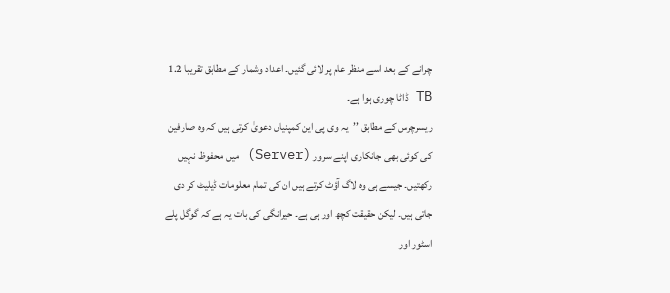چرانے کے بعد اسے منظر عام پر لائی گئیں۔ اعداد وشمار کے مطابق تقریبا 1.2 TB ڈاٹا چوری ہوا ہے۔
ریسرچرس کے مطابق ’’یہ وی پی این کمپنیاں دعویٰ کرتی ہیں کہ وہ صارفین کی کوئی بھی جانکاری اپنے سرور (Server) میں محفوظ نہیں رکھتیں۔ جیسے ہی وہ لاگ آؤٹ کرتے ہیں ان کی تمام معلومات ڈیلیٹ کر دی جاتی ہیں۔ لیکن حقیقت کچھ اور ہی ہے۔ حیرانگی کی بات یہ ہے کہ گوگل پلے اسٹور اور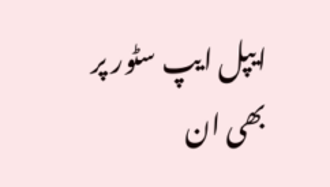ایپل ایپ سٹور پر بھی ان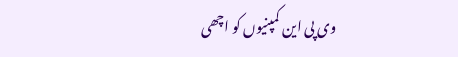وی پی این کمپنیوں کو اچھی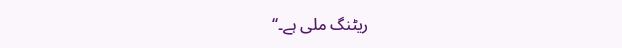ریٹنگ ملی ہے۔‘‘